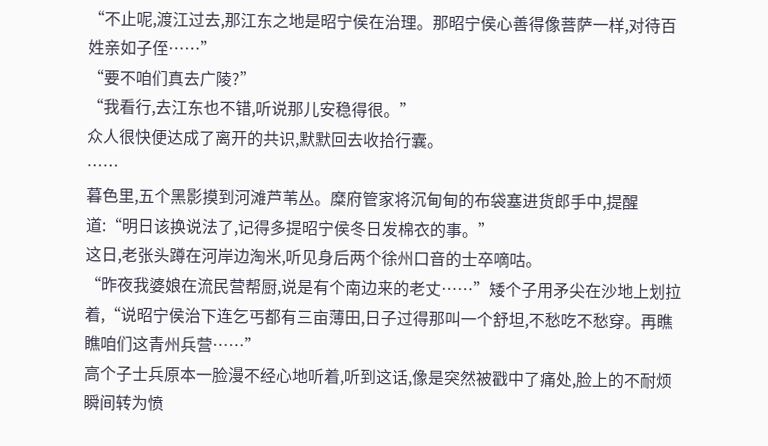“不止呢,渡江过去,那江东之地是昭宁侯在治理。那昭宁侯心善得像菩萨一样,对待百姓亲如子侄……”
“要不咱们真去广陵?”
“我看行,去江东也不错,听说那儿安稳得很。”
众人很快便达成了离开的共识,默默回去收拾行囊。
……
暮色里,五个黑影摸到河滩芦苇丛。糜府管家将沉甸甸的布袋塞进货郎手中,提醒道:“明日该换说法了,记得多提昭宁侯冬日发棉衣的事。”
这日,老张头蹲在河岸边淘米,听见身后两个徐州口音的士卒嘀咕。
“昨夜我婆娘在流民营帮厨,说是有个南边来的老丈……”矮个子用矛尖在沙地上划拉着,“说昭宁侯治下连乞丐都有三亩薄田,日子过得那叫一个舒坦,不愁吃不愁穿。再瞧瞧咱们这青州兵营……”
高个子士兵原本一脸漫不经心地听着,听到这话,像是突然被戳中了痛处,脸上的不耐烦瞬间转为愤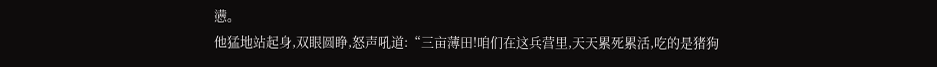懑。
他猛地站起身,双眼圆睁,怒声吼道:“三亩薄田!咱们在这兵营里,天天累死累活,吃的是猪狗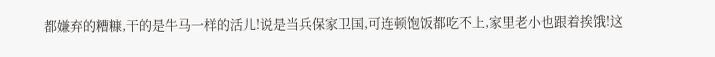都嫌弃的糟糠,干的是牛马一样的活儿!说是当兵保家卫国,可连顿饱饭都吃不上,家里老小也跟着挨饿!这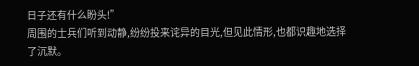日子还有什么盼头!”
周围的士兵们听到动静,纷纷投来诧异的目光,但见此情形,也都识趣地选择了沉默。